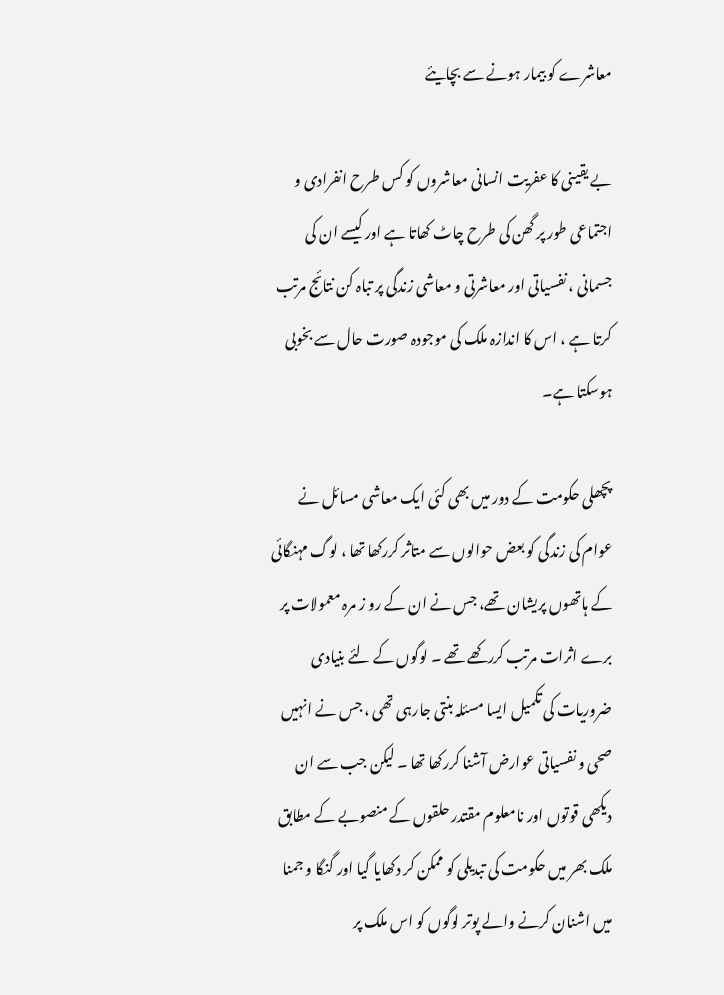معاشرے کو بیمار ہونے سے بچایئے

بے یقینی کا عفریت انسانی معاشروں کو کس طرح انفرادی و اجتماعی طور پر گھن کی طرح چاٹ کھاتا ہے اور کیسے ان کی جسمانی ، نفسیاتی اور معاشرتی و معاشی زندگی پر تباہ کن نتائج مرتب کرتا ہے ، اس کا اندازہ ملک کی موجودہ صورت حال سے بخوبی ہوسکتا ہے۔

پچھلی حکومت کے دور میں بھی کئی ایک معاشی مسائل نے عوام کی زندگی کو بعض حوالوں سے متاثر کررکھا تھا ، لوگ مہنگائی کے ہاتھوں پریشان تھے، جس نے ان کے رو ز مرہ معمولات پر برے اثرات مرتب کررکھے تھے ۔ لوگوں کے لئے بنیادی ضروریات کی تکمیل ایسا مسئلہ بنتی جارہی تھی ، جس نے انہیں صحی و نفسیاتی عوارض آشنا کررکھا تھا ۔ لیکن جب سے ان دیکھی قوتوں اور نامعلوم مقتدر حلقوں کے منصوبے کے مطابق ملک بھر میں حکومت کی تبدیلی کو ممکن کر دکھایا گیا اور گنگا و جمنا میں اشنان کرنے والے پوتر لوگوں کو اس ملک پر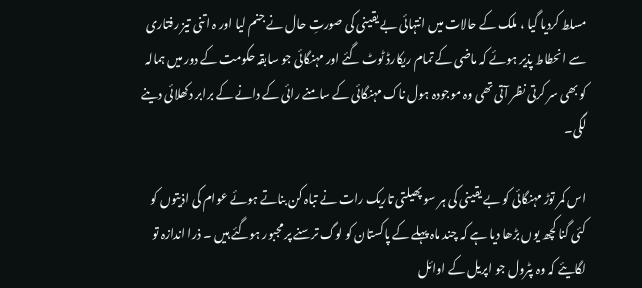مسلط کردیا گیا ، ملک کے حالات میں انتہائی بے یقینی کی صورتِ حال نے جنم لیا اور ہ اتنی تیز رفتاری سے انحطاط پذیر ہوئے کہ ماضی کے تمام ریکارڈ ٹوٹ گئے اور مہنگائی جو سابقہ حکومت کے دور میں ہمالہ کو بھی سر کرتی نظر آتی تھی وہ موجودہ ہول ناک مہنگائی کے سامنے رائی کے دانے کے برابر دکھلائی دینے لگی۔

اس کمر توڑ مہنگائی کو بے یقینی کی ہر سو پھیلتی تاریک رات نے تباہ کن بناتے ہوئے عوام کی اذیتوں کو کئی گنا کچھ یوں بڑھا دیا ہے کہ چند ماہ پہلے کے پاکستان کو لوگ ترسنے پر مجبور ہوگئے ہیں ۔ ذرا اندازہ تو لگایئے کہ وہ پٹرول جو اپریل کے اوائل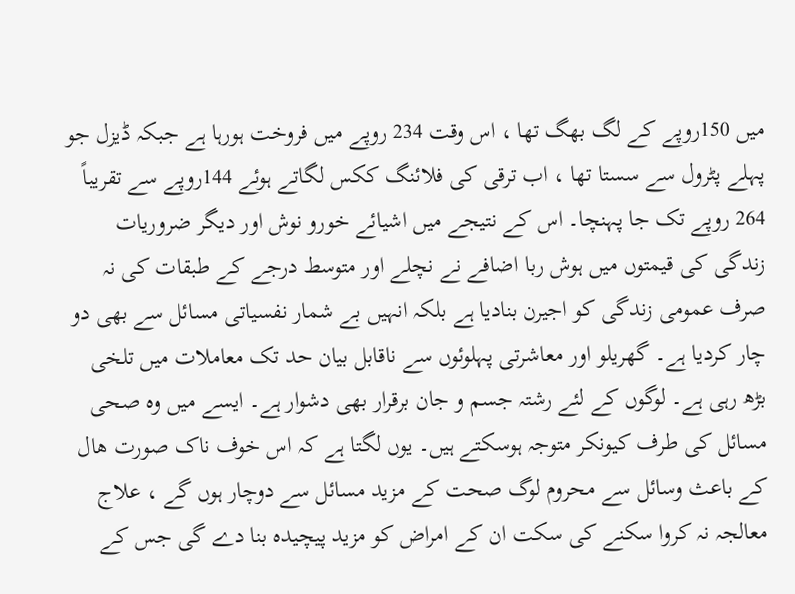میں 150روپے کے لگ بھگ تھا ، اس وقت 234 روپے میں فروخت ہورہا ہے جبکہ ڈیزل جو پہلے پٹرول سے سستا تھا ، اب ترقی کی فلائنگ ککس لگاتے ہوئے 144روپے سے تقریباً 264 روپے تک جا پہنچا۔ اس کے نتیجے میں اشیائے خورو نوش اور دیگر ضروریات زندگی کی قیمتوں میں ہوش ربا اضافے نے نچلے اور متوسط درجے کے طبقات کی نہ صرف عمومی زندگی کو اجیرن بنادیا ہے بلکہ انہیں بے شمار نفسیاتی مسائل سے بھی دو چار کردیا ہے۔ گھریلو اور معاشرتی پہلوئوں سے ناقابل بیان حد تک معاملات میں تلخی بڑھ رہی ہے۔ لوگوں کے لئے رشتہ جسم و جان برقرار بھی دشوار ہے۔ ایسے میں وہ صحی مسائل کی طرف کیونکر متوجہ ہوسکتے ہیں۔ یوں لگتا ہے کہ اس خوف ناک صورت ھال کے باعث وسائل سے محروم لوگ صحت کے مزید مسائل سے دوچار ہوں گے ، علاج معالجہ نہ کروا سکنے کی سکت ان کے امراض کو مزید پیچیدہ بنا دے گی جس کے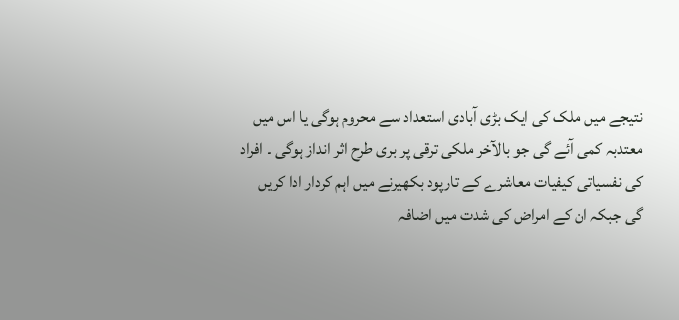نتیجے میں ملک کی ایک بڑی آبادی استعداد سے محروم ہوگی یا اس میں معتدبہ کمی آئے گی جو بالآخر ملکی ترقی پر بری طرح اثر انداز ہوگی ۔ افراد کی نفسیاتی کیفیات معاشرے کے تارپود بکھیرنے میں اہم کردار ادا کریں گی جبکہ ان کے امراض کی شدت میں اضافہ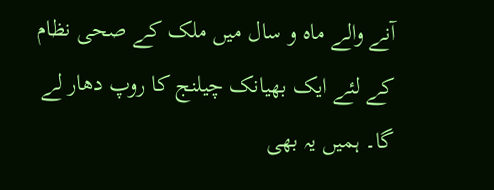آنے والے ماہ و سال میں ملک کے صحی نظام کے لئے ایک بھیانک چیلنج کا روپ دھار لے گا۔ ہمیں یہ بھی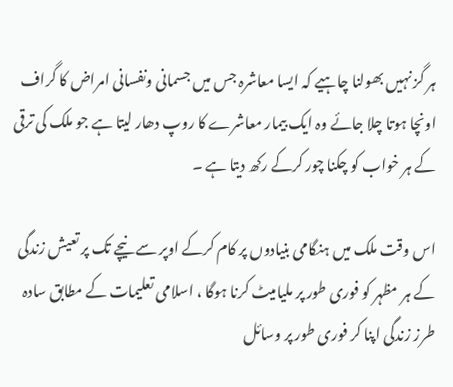ہر گز نہیں بھولنا چاہیے کہ ایسا معاشرہ جس میں جسمانی ونفسانی امراض کا گراف اونچا ہوتا چلا جائے وہ ایک بیمار معاشرے کا روپ دھار لیتا ہے جو ملک کی ترقی کے ہر خواب کو چکنا چور کرکے رکھ دیتا ہے ۔

اس وقت ملک میں ہنگامی بنیادوں پر کام کرکے اوپر سے نیچے تک پر تعیش زندگی کے ہر مظہر کو فوری طور پر ملیامیٹ کرنا ہوگا ، اسلامی تعلیمات کے مطابق سادہ طرز زندگی اپنا کر فوری طور پر وسائل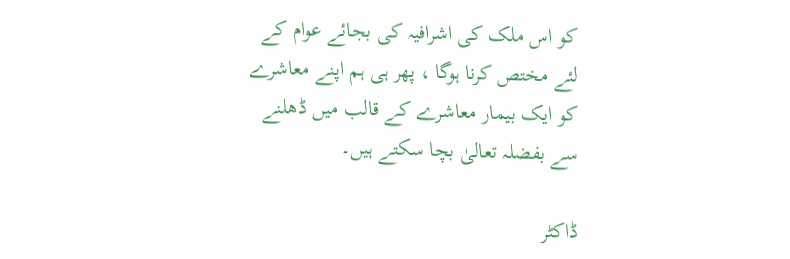کو اس ملک کی اشرافیہ کی بجائے عوام کے لئے مختص کرنا ہوگا ، پھر ہی ہم اپنے معاشرے کو ایک بیمار معاشرے کے قالب میں ڈھلنے سے بفضلہ تعالیٰ بچا سکتے ہیں۔

ڈاکٹر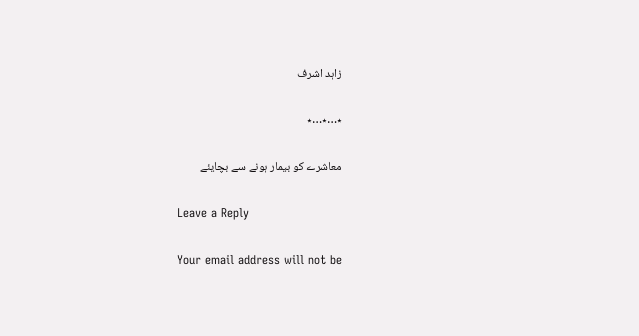زاہد اشرف

٭…٭…٭

معاشرے کو بیمار ہونے سے بچایئے

Leave a Reply

Your email address will not be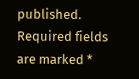published. Required fields are marked *